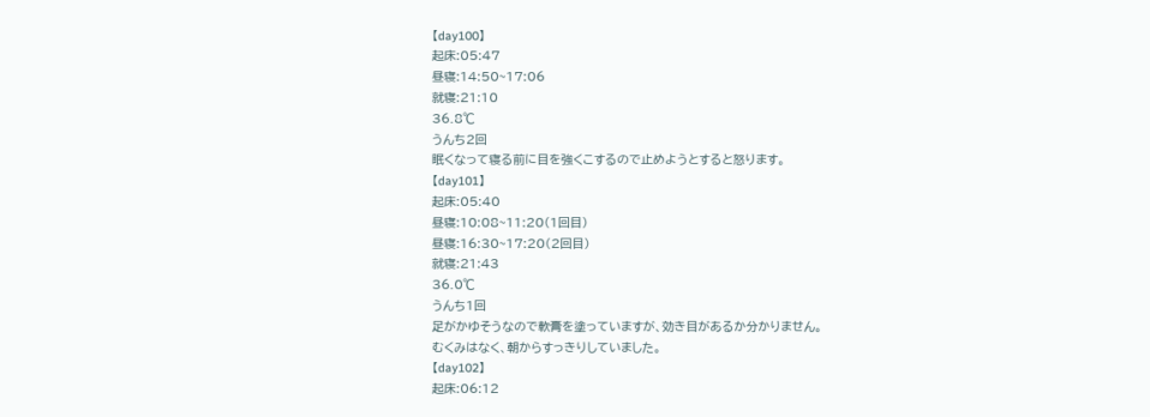【day100】
起床:05:47
昼寝:14:50~17:06
就寝:21:10
36.8℃
うんち2回
眠くなって寝る前に目を強くこするので止めようとすると怒ります。
【day101】
起床:05:40
昼寝:10:08~11:20(1回目)
昼寝:16:30~17:20(2回目)
就寝:21:43
36.0℃
うんち1回
足がかゆそうなので軟膏を塗っていますが、効き目があるか分かりません。
むくみはなく、朝からすっきりしていました。
【day102】
起床:06:12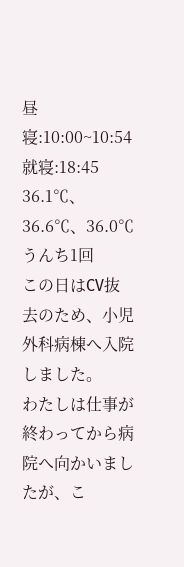昼寝:10:00~10:54
就寝:18:45
36.1℃、36.6℃、36.0℃
うんち1回
この日はCV抜去のため、小児外科病棟へ入院しました。
わたしは仕事が終わってから病院へ向かいましたが、こ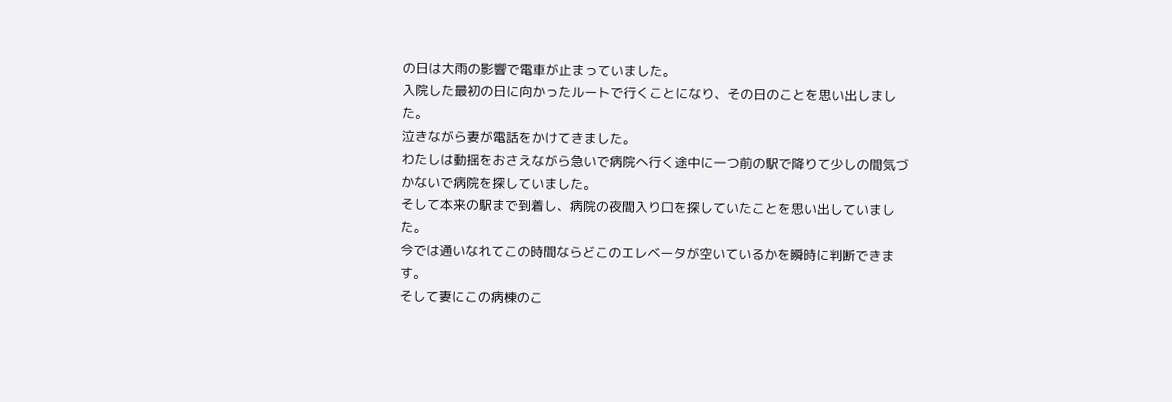の日は大雨の影響で電車が止まっていました。
入院した最初の日に向かったルートで行くことになり、その日のことを思い出しました。
泣きながら妻が電話をかけてきました。
わたしは動揺をおさえながら急いで病院へ行く途中に一つ前の駅で降りて少しの間気づかないで病院を探していました。
そして本来の駅まで到着し、病院の夜間入り口を探していたことを思い出していました。
今では通いなれてこの時間ならどこのエレベータが空いているかを瞬時に判断できます。
そして妻にこの病棟のこ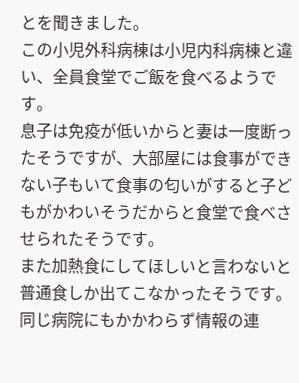とを聞きました。
この小児外科病棟は小児内科病棟と違い、全員食堂でご飯を食べるようです。
息子は免疫が低いからと妻は一度断ったそうですが、大部屋には食事ができない子もいて食事の匂いがすると子どもがかわいそうだからと食堂で食べさせられたそうです。
また加熱食にしてほしいと言わないと普通食しか出てこなかったそうです。
同じ病院にもかかわらず情報の連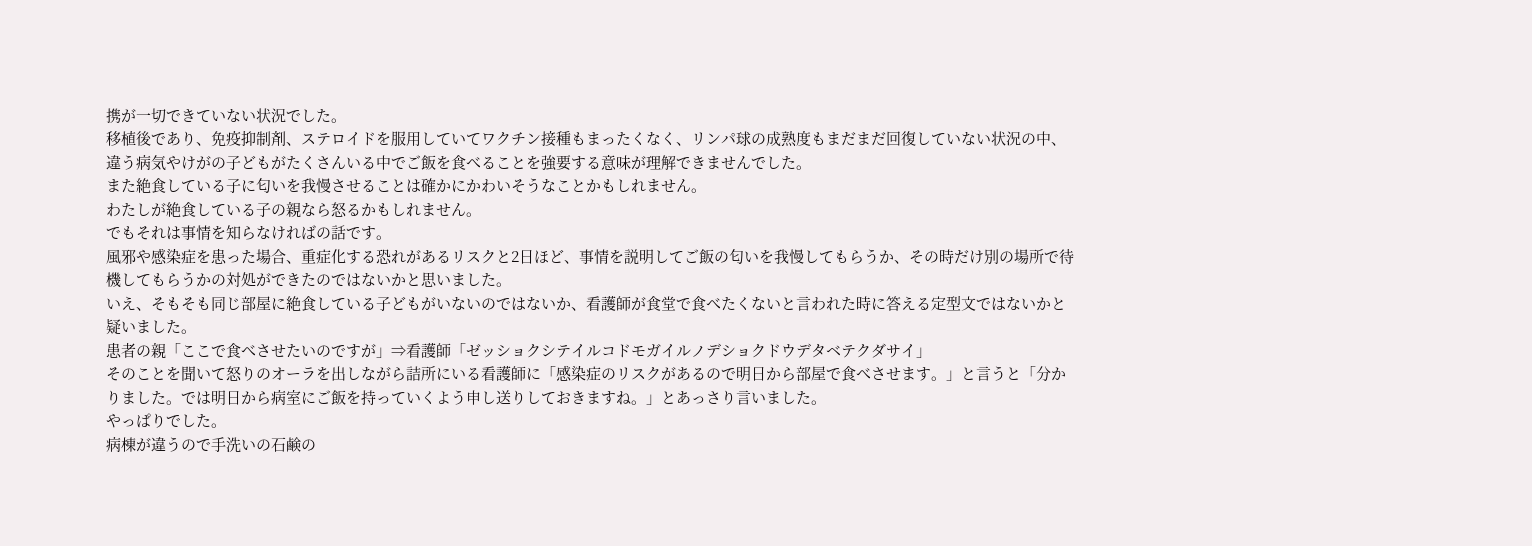携が一切できていない状況でした。
移植後であり、免疫抑制剤、ステロイドを服用していてワクチン接種もまったくなく、リンパ球の成熟度もまだまだ回復していない状況の中、違う病気やけがの子どもがたくさんいる中でご飯を食べることを強要する意味が理解できませんでした。
また絶食している子に匂いを我慢させることは確かにかわいそうなことかもしれません。
わたしが絶食している子の親なら怒るかもしれません。
でもそれは事情を知らなければの話です。
風邪や感染症を患った場合、重症化する恐れがあるリスクと2日ほど、事情を説明してご飯の匂いを我慢してもらうか、その時だけ別の場所で待機してもらうかの対処ができたのではないかと思いました。
いえ、そもそも同じ部屋に絶食している子どもがいないのではないか、看護師が食堂で食べたくないと言われた時に答える定型文ではないかと疑いました。
患者の親「ここで食べさせたいのですが」⇒看護師「ゼッショクシテイルコドモガイルノデショクドウデタベテクダサイ」
そのことを聞いて怒りのオーラを出しながら詰所にいる看護師に「感染症のリスクがあるので明日から部屋で食べさせます。」と言うと「分かりました。では明日から病室にご飯を持っていくよう申し送りしておきますね。」とあっさり言いました。
やっぱりでした。
病棟が違うので手洗いの石鹸の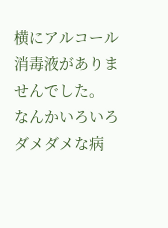横にアルコール消毒液がありませんでした。
なんかいろいろダメダメな病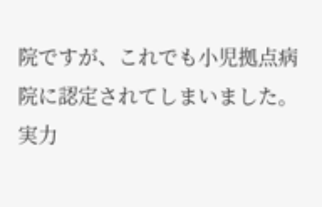院ですが、これでも小児拠点病院に認定されてしまいました。
実力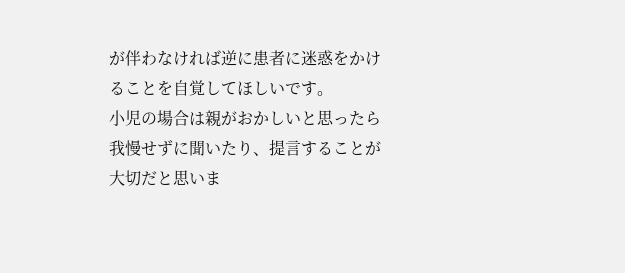が伴わなければ逆に患者に迷惑をかけることを自覚してほしいです。
小児の場合は親がおかしいと思ったら我慢せずに聞いたり、提言することが大切だと思いま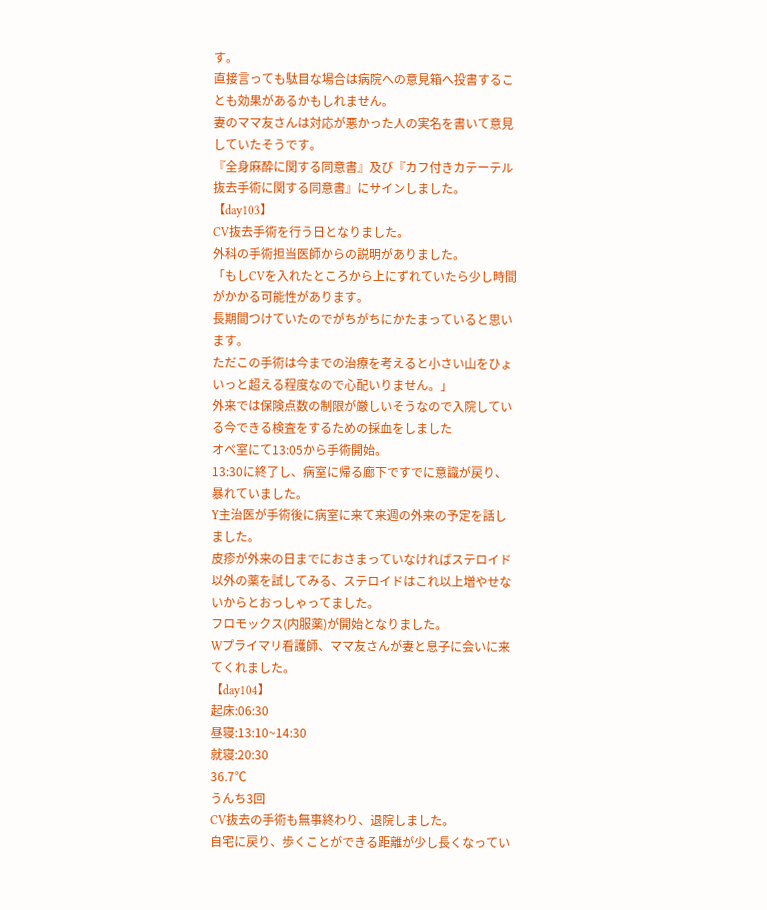す。
直接言っても駄目な場合は病院への意見箱へ投書することも効果があるかもしれません。
妻のママ友さんは対応が悪かった人の実名を書いて意見していたそうです。
『全身麻酔に関する同意書』及び『カフ付きカテーテル抜去手術に関する同意書』にサインしました。
【day103】
CV抜去手術を行う日となりました。
外科の手術担当医師からの説明がありました。
「もしCVを入れたところから上にずれていたら少し時間がかかる可能性があります。
長期間つけていたのでがちがちにかたまっていると思います。
ただこの手術は今までの治療を考えると小さい山をひょいっと超える程度なので心配いりません。」
外来では保険点数の制限が厳しいそうなので入院している今できる検査をするための採血をしました
オペ室にて13:05から手術開始。
13:30に終了し、病室に帰る廊下ですでに意識が戻り、暴れていました。
Y主治医が手術後に病室に来て来週の外来の予定を話しました。
皮疹が外来の日までにおさまっていなければステロイド以外の薬を試してみる、ステロイドはこれ以上増やせないからとおっしゃってました。
フロモックス(内服薬)が開始となりました。
Wプライマリ看護師、ママ友さんが妻と息子に会いに来てくれました。
【day104】
起床:06:30
昼寝:13:10~14:30
就寝:20:30
36.7℃
うんち3回
CV抜去の手術も無事終わり、退院しました。
自宅に戻り、歩くことができる距離が少し長くなってい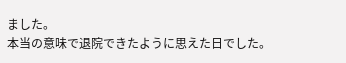ました。
本当の意味で退院できたように思えた日でした。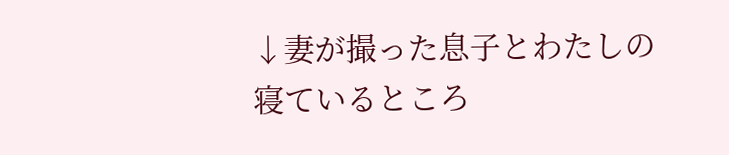↓妻が撮った息子とわたしの寝ているところ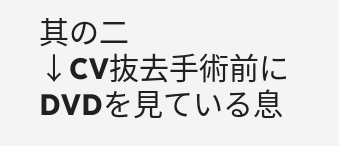其の二
↓CV抜去手術前にDVDを見ている息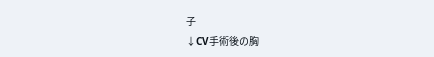子
↓CV手術後の胸